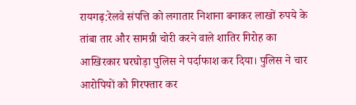रायगढ़:रेलवे संपत्ति को लगातार निशाना बनाकर लाखों रुपये के तांबा तार और सामग्री चोरी करने वाले शातिर गिरोह का आखिरकार घरघोड़ा पुलिस ने पर्दाफाश कर दिया। पुलिस ने चार आरोपियों को गिरफ्तार कर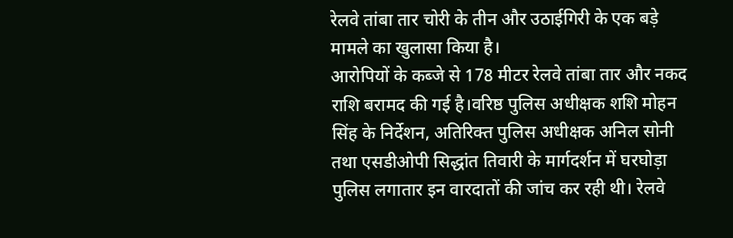रेलवे तांबा तार चोरी के तीन और उठाईगिरी के एक बड़े मामले का खुलासा किया है।
आरोपियों के कब्जे से 178 मीटर रेलवे तांबा तार और नकद राशि बरामद की गई है।वरिष्ठ पुलिस अधीक्षक शशि मोहन सिंह के निर्देशन, अतिरिक्त पुलिस अधीक्षक अनिल सोनी तथा एसडीओपी सिद्धांत तिवारी के मार्गदर्शन में घरघोड़ा पुलिस लगातार इन वारदातों की जांच कर रही थी। रेलवे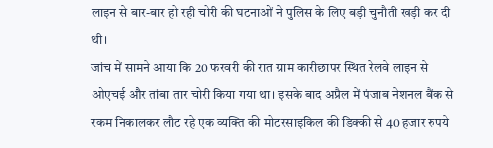लाइन से बार-बार हो रही चोरी की घटनाओं ने पुलिस के लिए बड़ी चुनौती खड़ी कर दी थी।
जांच में सामने आया कि 20 फरवरी की रात ग्राम कारीछापर स्थित रेलवे लाइन से ओएचई और तांबा तार चोरी किया गया था। इसके बाद अप्रैल में पंजाब नेशनल बैंक से रकम निकालकर लौट रहे एक व्यक्ति की मोटरसाइकिल की डिक्की से 40 हजार रुपये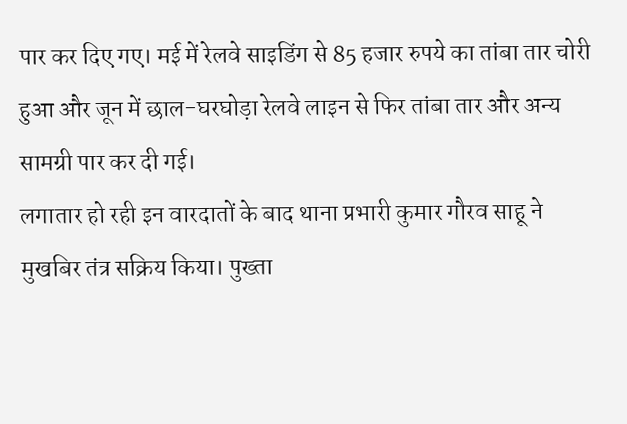पार कर दिए गए। मई में रेलवे साइडिंग से 85 हजार रुपये का तांबा तार चोरी हुआ और जून में छाल-घरघोड़ा रेलवे लाइन से फिर तांबा तार और अन्य सामग्री पार कर दी गई।
लगातार हो रही इन वारदातों के बाद थाना प्रभारी कुमार गौरव साहू ने मुखबिर तंत्र सक्रिय किया। पुख्ता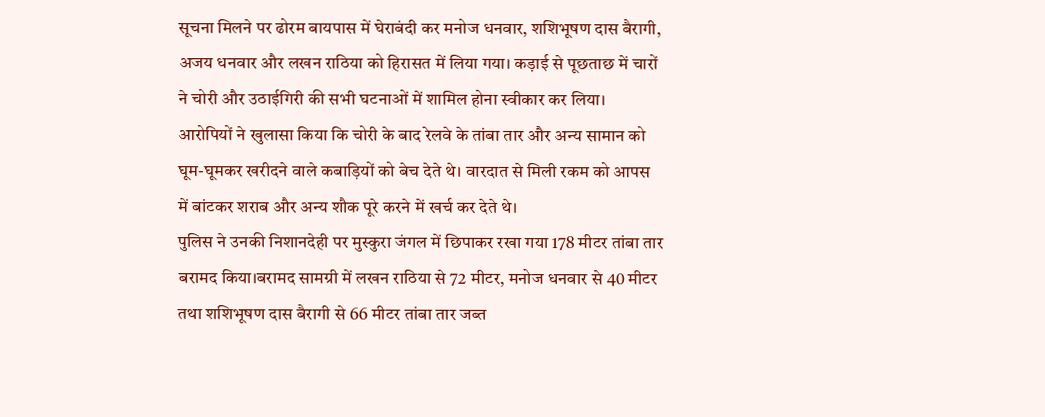सूचना मिलने पर ढोरम बायपास में घेराबंदी कर मनोज धनवार, शशिभूषण दास बैरागी, अजय धनवार और लखन राठिया को हिरासत में लिया गया। कड़ाई से पूछताछ में चारों ने चोरी और उठाईगिरी की सभी घटनाओं में शामिल होना स्वीकार कर लिया।
आरोपियों ने खुलासा किया कि चोरी के बाद रेलवे के तांबा तार और अन्य सामान को घूम-घूमकर खरीदने वाले कबाड़ियों को बेच देते थे। वारदात से मिली रकम को आपस में बांटकर शराब और अन्य शौक पूरे करने में खर्च कर देते थे।
पुलिस ने उनकी निशानदेही पर मुस्कुरा जंगल में छिपाकर रखा गया 178 मीटर तांबा तार बरामद किया।बरामद सामग्री में लखन राठिया से 72 मीटर, मनोज धनवार से 40 मीटर तथा शशिभूषण दास बैरागी से 66 मीटर तांबा तार जब्त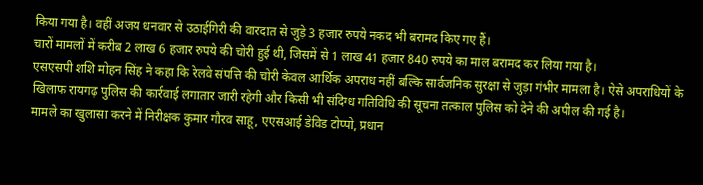किया गया है। वहीं अजय धनवार से उठाईगिरी की वारदात से जुड़े 3 हजार रुपये नकद भी बरामद किए गए हैं।
चारों मामलों में करीब 2 लाख 6 हजार रुपये की चोरी हुई थी, जिसमें से 1 लाख 41 हजार 840 रुपये का माल बरामद कर लिया गया है।
एसएसपी शशि मोहन सिंह ने कहा कि रेलवे संपत्ति की चोरी केवल आर्थिक अपराध नहीं बल्कि सार्वजनिक सुरक्षा से जुड़ा गंभीर मामला है। ऐसे अपराधियों के खिलाफ रायगढ़ पुलिस की कार्रवाई लगातार जारी रहेगी और किसी भी संदिग्ध गतिविधि की सूचना तत्काल पुलिस को देने की अपील की गई है।
मामले का खुलासा करने में निरीक्षक कुमार गौरव साहू, एएसआई डेविड टोप्पो, प्रधान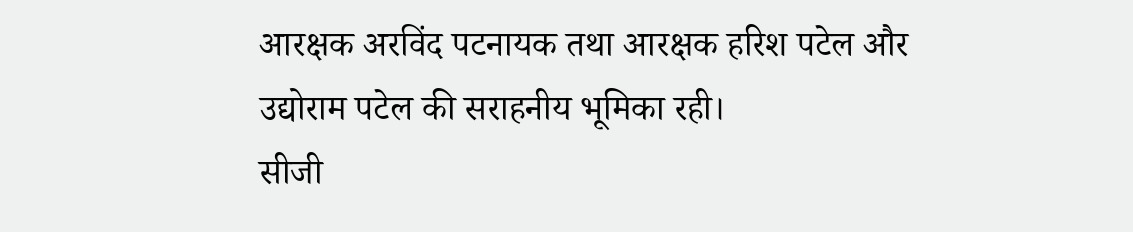आरक्षक अरविंद पटनायक तथा आरक्षक हरिश पटेल और उद्योराम पटेल की सराहनीय भूमिका रही।
सीजी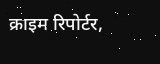क्राइम रिपोर्टर,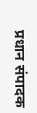प्रधान संपादक